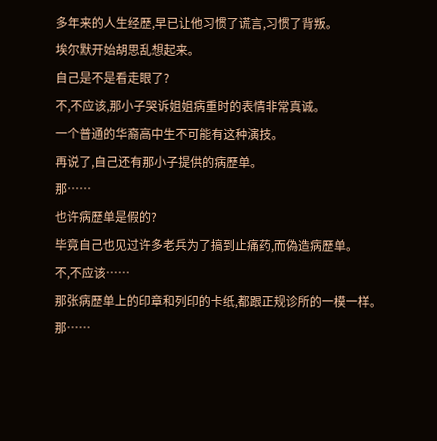多年来的人生经歷,早已让他习惯了谎言,习惯了背叛。
埃尔默开始胡思乱想起来。
自己是不是看走眼了?
不,不应该,那小子哭诉姐姐病重时的表情非常真诚。
一个普通的华裔高中生不可能有这种演技。
再说了,自己还有那小子提供的病歷单。
那……
也许病歷单是假的?
毕竟自己也见过许多老兵为了搞到止痛药,而偽造病歷单。
不,不应该……
那张病歷单上的印章和列印的卡纸,都跟正规诊所的一模一样。
那……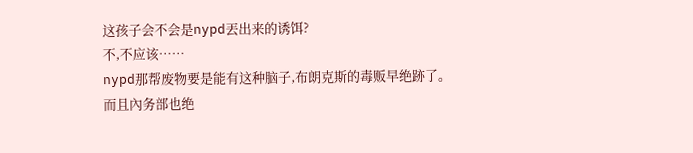这孩子会不会是nypd丟出来的诱饵?
不,不应该……
nypd那帮废物要是能有这种脑子,布朗克斯的毒贩早绝跡了。
而且內务部也绝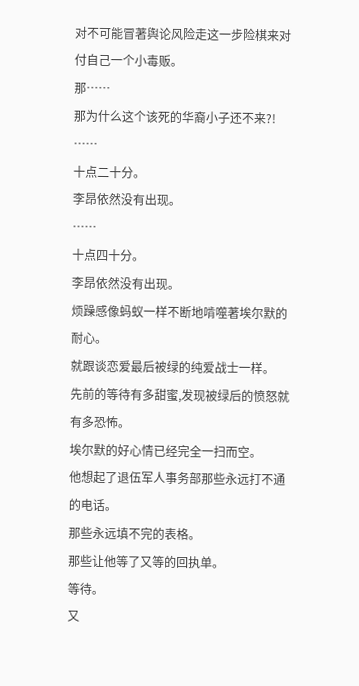对不可能冒著舆论风险走这一步险棋来对付自己一个小毒贩。
那……
那为什么这个该死的华裔小子还不来?!
……
十点二十分。
李昂依然没有出现。
……
十点四十分。
李昂依然没有出现。
烦躁感像蚂蚁一样不断地啃噬著埃尔默的耐心。
就跟谈恋爱最后被绿的纯爱战士一样。
先前的等待有多甜蜜,发现被绿后的愤怒就有多恐怖。
埃尔默的好心情已经完全一扫而空。
他想起了退伍军人事务部那些永远打不通的电话。
那些永远填不完的表格。
那些让他等了又等的回执单。
等待。
又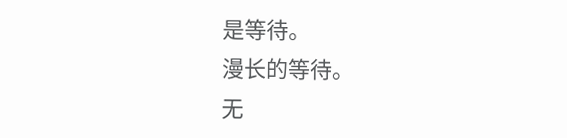是等待。
漫长的等待。
无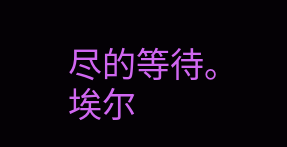尽的等待。
埃尔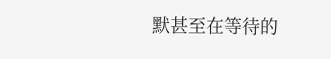默甚至在等待的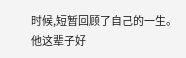时候,短暂回顾了自己的一生。
他这辈子好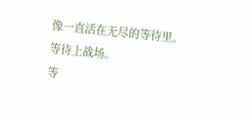像一直活在无尽的等待里。
等待上战场。
等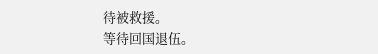待被救援。
等待回国退伍。